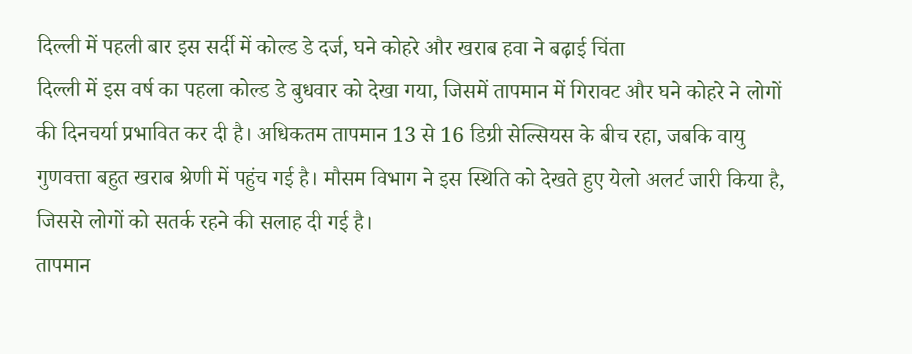दिल्ली में पहली बार इस सर्दी में कोल्ड डे दर्ज, घने कोहरे और खराब हवा ने बढ़ाई चिंता
दिल्ली में इस वर्ष का पहला कोल्ड डे बुधवार को देखा गया, जिसमें तापमान में गिरावट और घने कोहरे ने लोगों की दिनचर्या प्रभावित कर दी है। अधिकतम तापमान 13 से 16 डिग्री सेल्सियस के बीच रहा, जबकि वायु गुणवत्ता बहुत खराब श्रेणी में पहुंच गई है। मौसम विभाग ने इस स्थिति को देखते हुए येलो अलर्ट जारी किया है, जिससे लोगों को सतर्क रहने की सलाह दी गई है।
तापमान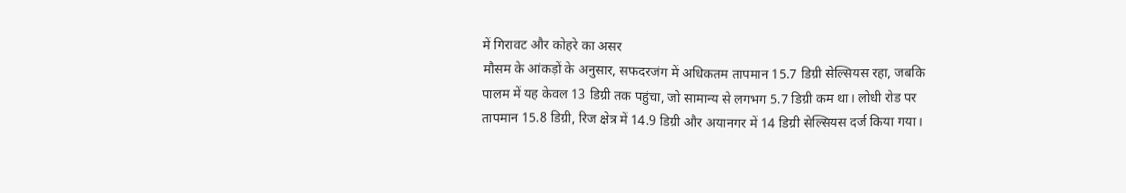में गिरावट और कोहरे का असर
मौसम के आंकड़ों के अनुसार, सफदरजंग में अधिकतम तापमान 15.7 डिग्री सेल्सियस रहा, जबकि पालम में यह केवल 13 डिग्री तक पहुंचा, जो सामान्य से लगभग 5.7 डिग्री कम था। लोधी रोड पर तापमान 15.8 डिग्री, रिज क्षेत्र में 14.9 डिग्री और अयानगर में 14 डिग्री सेल्सियस दर्ज किया गया।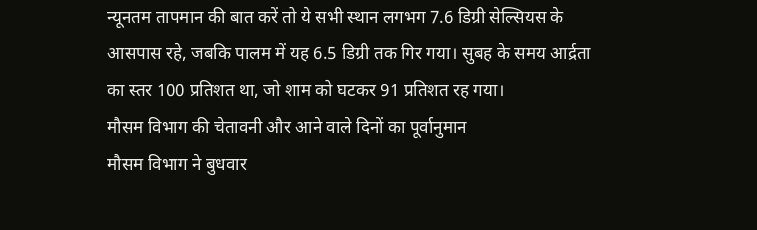न्यूनतम तापमान की बात करें तो ये सभी स्थान लगभग 7.6 डिग्री सेल्सियस के आसपास रहे, जबकि पालम में यह 6.5 डिग्री तक गिर गया। सुबह के समय आर्द्रता का स्तर 100 प्रतिशत था, जो शाम को घटकर 91 प्रतिशत रह गया।
मौसम विभाग की चेतावनी और आने वाले दिनों का पूर्वानुमान
मौसम विभाग ने बुधवार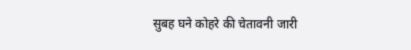सुबह घने कोहरे की चेतावनी जारी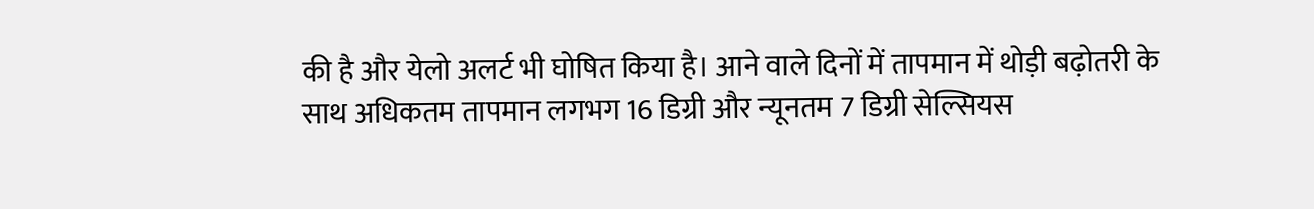की है और येलो अलर्ट भी घोषित किया है। आने वाले दिनों में तापमान में थोड़ी बढ़ोतरी के साथ अधिकतम तापमान लगभग 16 डिग्री और न्यूनतम 7 डिग्री सेल्सियस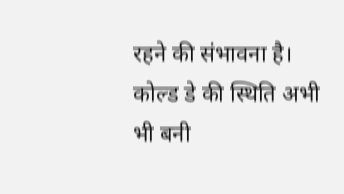रहने की संभावना है। कोल्ड डे की स्थिति अभी भी बनी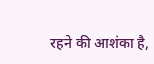रहने की आशंका है,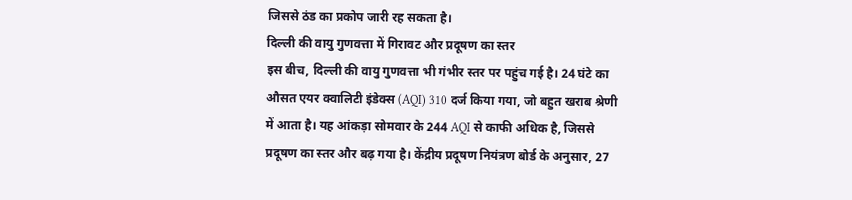जिससे ठंड का प्रकोप जारी रह सकता है।
दिल्ली की वायु गुणवत्ता में गिरावट और प्रदूषण का स्तर
इस बीच, दिल्ली की वायु गुणवत्ता भी गंभीर स्तर पर पहुंच गई है। 24 घंटे का औसत एयर क्वालिटी इंडेक्स (AQI) 310 दर्ज किया गया, जो बहुत खराब श्रेणी में आता है। यह आंकड़ा सोमवार के 244 AQI से काफी अधिक है, जिससे प्रदूषण का स्तर और बढ़ गया है। केंद्रीय प्रदूषण नियंत्रण बोर्ड के अनुसार, 27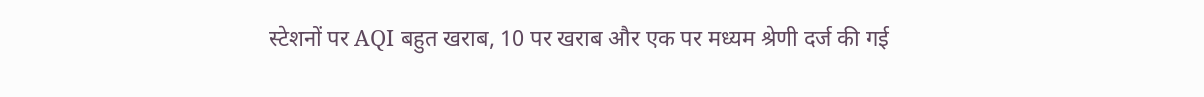स्टेशनों पर AQI बहुत खराब, 10 पर खराब और एक पर मध्यम श्रेणी दर्ज की गई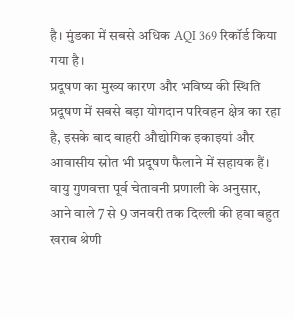है। मुंडका में सबसे अधिक AQI 369 रिकॉर्ड किया गया है।
प्रदूषण का मुख्य कारण और भविष्य की स्थिति
प्रदूषण में सबसे बड़ा योगदान परिवहन क्षेत्र का रहा है, इसके बाद बाहरी औद्योगिक इकाइयां और आवासीय स्रोत भी प्रदूषण फैलाने में सहायक हैं। वायु गुणवत्ता पूर्व चेतावनी प्रणाली के अनुसार, आने वाले 7 से 9 जनवरी तक दिल्ली की हवा बहुत खराब श्रेणी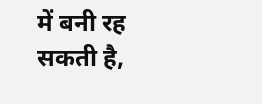में बनी रह सकती है,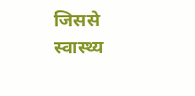जिससे स्वास्थ्य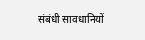संबंधी सावधानियों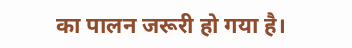का पालन जरूरी हो गया है।